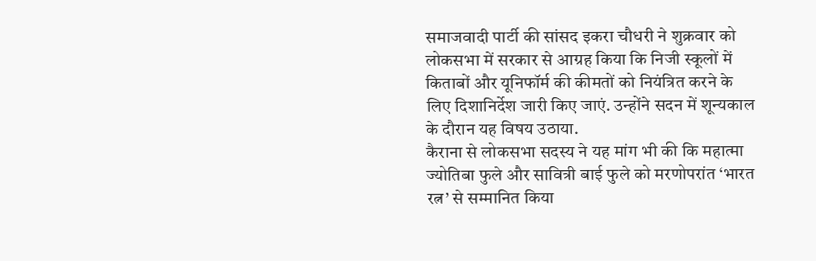समाजवादी पार्टी की सांसद इकरा चौधरी ने शुक्रवार को लोकसभा में सरकार से आग्रह किया कि निजी स्कूलों में किताबों और यूनिफॉर्म की कीमतों को नियंत्रित करने के लिए दिशानिर्देश जारी किए जाएं. उन्होंने सदन में शून्यकाल के दौरान यह विषय उठाया.
कैराना से लोकसभा सदस्य ने यह मांग भी की कि महात्मा ज्योतिबा फुले और सावित्री बाई फुले को मरणोपरांत ‘भारत रत्न’ से सम्मानित किया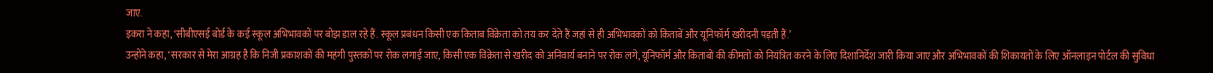जाए.
इकरा ने कहा, ‘सीबीएसई बोर्ड के कई स्कूल अभिभावकों पर बोझ डाल रहे हैं. स्कूल प्रबंधन किसी एक किताब विक्रेता को तय कर देते हैं जहां से ही अभिभावकों को किताबें और यूनिफॉर्म खरीदनी पड़ती हैं.’
उन्होंने कहा, ‘सरकार से मेरा आग्रह है कि निजी प्रकाशकों की महंगी पुस्तकों पर रोक लगाई जाए, किसी एक विक्रेता से खरीद को अनिवार्य बनाने पर रोक लगे, यूनिफॉर्म और किताबों की कीमतों को नियंत्रित करने के लिए दिशानिर्देश जारी किया जाए और अभिभावकों की शिकायतों के लिए ऑनलाइन पोर्टल की सुविधा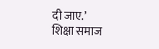दी जाए.’
शिक्षा समाज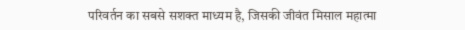परिवर्तन का सबसे सशक्त माध्यम है, जिसकी जीवंत मिसाल महात्मा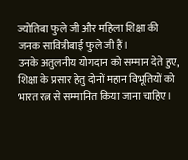ज्योतिबा फुले जी और महिला शिक्षा की जनक सावित्रीबाई फुले जी हैं।
उनके अतुलनीय योगदान को सम्मान देते हुए, शिक्षा के प्रसार हेतु दोनों महान विभूतियों को भारत रत्न से सम्मानित किया जाना चाहिए।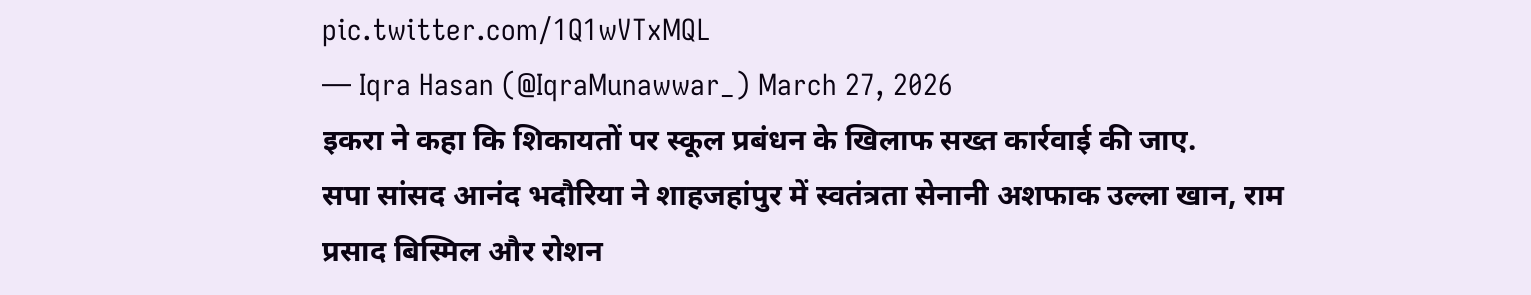pic.twitter.com/1Q1wVTxMQL
— Iqra Hasan (@IqraMunawwar_) March 27, 2026
इकरा ने कहा कि शिकायतों पर स्कूल प्रबंधन के खिलाफ सख्त कार्रवाई की जाए.
सपा सांसद आनंद भदौरिया ने शाहजहांपुर में स्वतंत्रता सेनानी अशफाक उल्ला खान, राम प्रसाद बिस्मिल और रोशन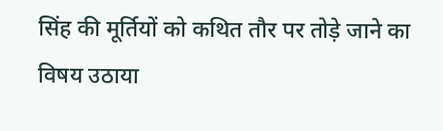सिंह की मूर्तियों को कथित तौर पर तोड़े जाने का विषय उठाया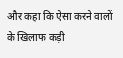और कहा कि ऐसा करने वालों के खिलाफ कड़ी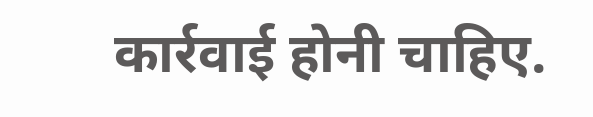कार्रवाई होनी चाहिए.